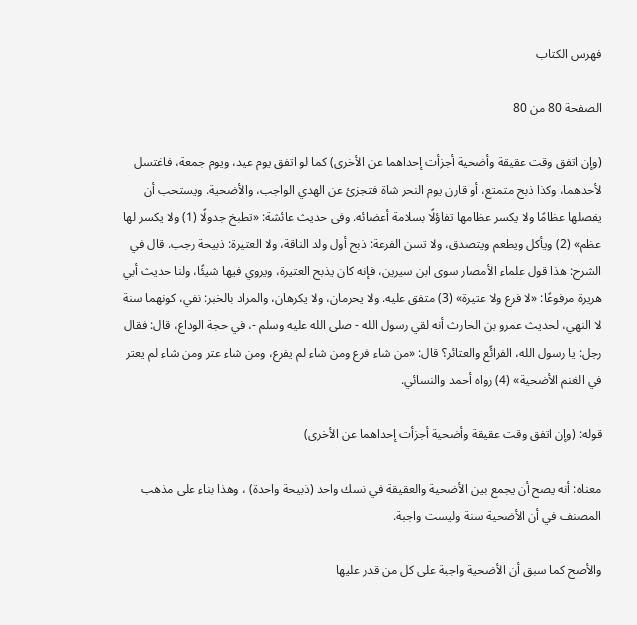فهرس الكتاب

الصفحة 80 من 80

(وإن اتفق وقت عقيقة وأضحية أجزأت إحداهما عن الأخرى) كما لو اتفق يوم عيد، ويوم جمعة، فاغتسل لأحدهما، وكذا ذبح متمتع، أو قارن يوم النحر شاة فتجزئ عن الهدي الواجب، والأضحية. ويستحب أن يفصلها عظامًا ولا يكسر عظامها تفاؤلًا بسلامة أعضائه. وفى حديث عائشة: «تطبخ جدولًا (1) ولا يكسر لها عظم» (2) ويأكل ويطعم ويتصدق، ولا تسن الفرعة: ذبح أول ولد الناقة، ولا العتيرة: ذبيحة رجب. قال في الشرح: هذا قول علماء الأمصار سوى ابن سيرين، فإنه كان يذبح العتيرة، ويروي فيها شيئًا، ولنا حديث أبي هريرة مرفوعًا: «لا فرع ولا عتيرة» (3) متفق عليه. ولا يحرمان، ولا يكرهان، والمراد بالخبر: نفي، كونهما سنة لا النهي، لحديث عمرو بن الحارث أنه لقي رسول الله - صلى الله عليه وسلم -، في حجة الوداع، قال: فقال رجل: يا رسول الله، الفرائًع والعتائر؟ قال: «من شاء فرع ومن شاء لم يفرع، ومن شاء عتر ومن شاء لم يعتر في الغنم الأضحية» (4) رواه أحمد والنسائي.

قوله: (وإن اتفق وقت عقيقة وأضحية أجزأت إحداهما عن الأخرى)

معناه: أنه يصح أن يجمع بين الأضحية والعقيقة في نسك واحد (ذبيحة واحدة) ، وهذا بناء على مذهب المصنف في أن الأضحية سنة وليست واجبة.

والأصح كما سبق أن الأضحية واجبة على كل من قدر عليها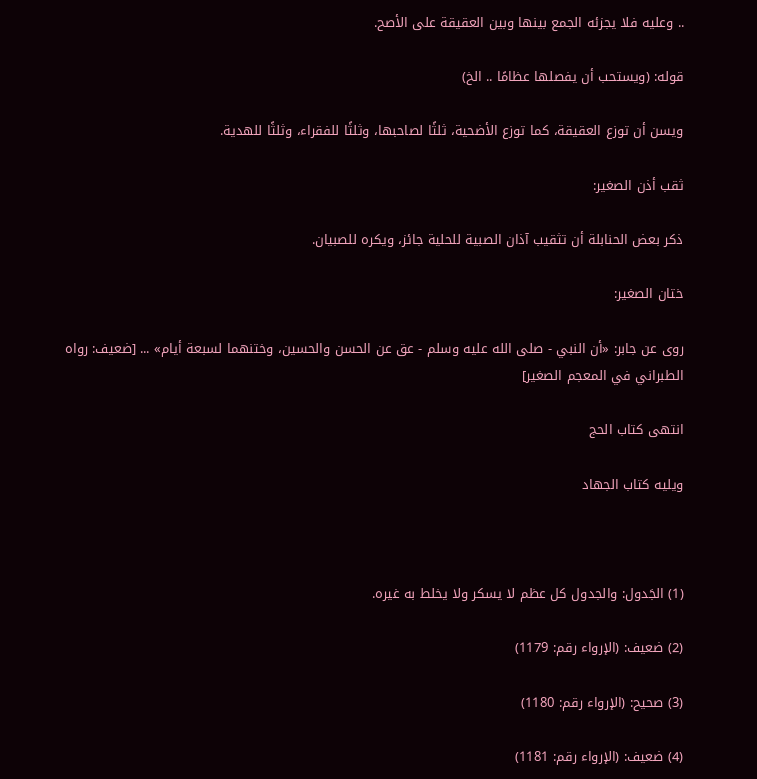.. وعليه فلا يجزئه الجمع بينها وبين العقيقة على الأصح.

قوله: (ويستحب أن يفصلها عظامًا .. الخ)

ويسن أن توزع العقيقة، كما توزع الأضحية، ثلثًا لصاحبها، وثلثًا للفقراء، وثلثًا للهدية.

ثقب أذن الصغير:

ذكر بعض الحنابلة أن تثقيب آذان الصبية للحلية جائز، ويكره للصبيان.

ختان الصغير:

روى عن جابر: «أن النبي - صلى الله عليه وسلم - عق عن الحسن والحسين، وختنهما لسبعة أيام» ... [ضعيف: رواه الطبراني في المعجم الصغير]

انتهى كتاب الحج

ويليه كتاب الجهاد



(1) الجَدول: والجدول كل عظم لا يسكر ولا يخلط به غيره.

(2) ضعيف: (الإرواء رقم: 1179)

(3) صحيح: (الإرواء رقم: 1180)

(4) ضعيف: (الإرواء رقم: 1181)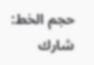حجم الخط:
شارك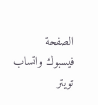الصفحة
فيسبوك واتساب تويتر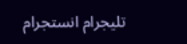تليجرام انستجرام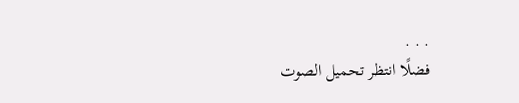. . .
فضلًا انتظر تحميل الصوت